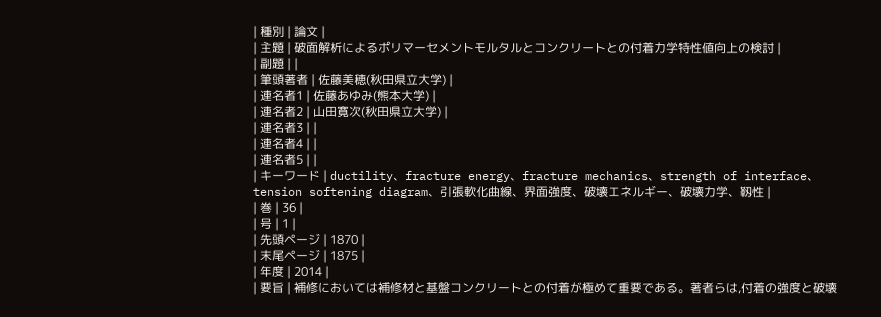| 種別 | 論文 |
| 主題 | 破面解析によるポリマーセメントモルタルとコンクリートとの付着力学特性値向上の検討 |
| 副題 | |
| 筆頭著者 | 佐藤美穂(秋田県立大学) |
| 連名者1 | 佐藤あゆみ(熊本大学) |
| 連名者2 | 山田寛次(秋田県立大学) |
| 連名者3 | |
| 連名者4 | |
| 連名者5 | |
| キーワード | ductility、fracture energy、fracture mechanics、strength of interface、tension softening diagram、引張軟化曲線、界面強度、破壊エネルギー、破壊力学、靱性 |
| 巻 | 36 |
| 号 | 1 |
| 先頭ページ | 1870 |
| 末尾ページ | 1875 |
| 年度 | 2014 |
| 要旨 | 補修においては補修材と基盤コンクリートとの付着が極めて重要である。著者らは,付着の強度と破壊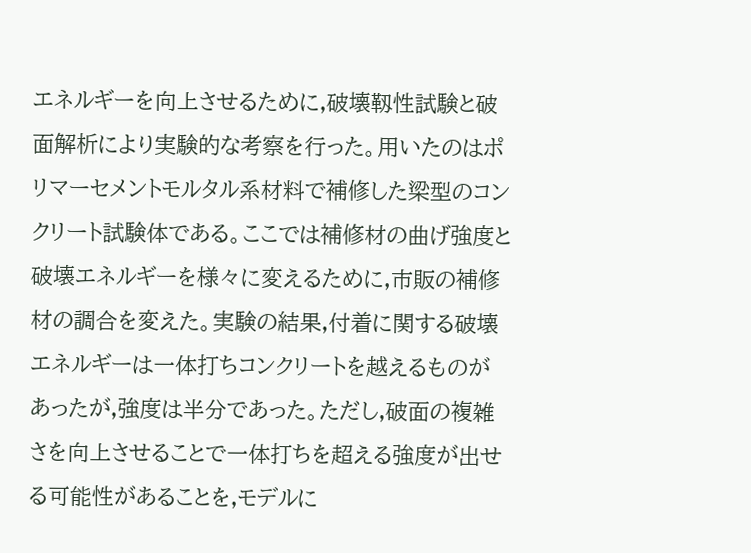エネルギーを向上させるために,破壊靱性試験と破面解析により実験的な考察を行った。用いたのはポリマーセメントモルタル系材料で補修した梁型のコンクリート試験体である。ここでは補修材の曲げ強度と破壊エネルギーを様々に変えるために,市販の補修材の調合を変えた。実験の結果,付着に関する破壊エネルギーは一体打ちコンクリートを越えるものがあったが,強度は半分であった。ただし,破面の複雑さを向上させることで一体打ちを超える強度が出せる可能性があることを,モデルに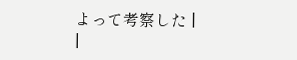よって考察した |
|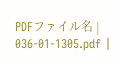PDFファイル名 | 036-01-1305.pdf |